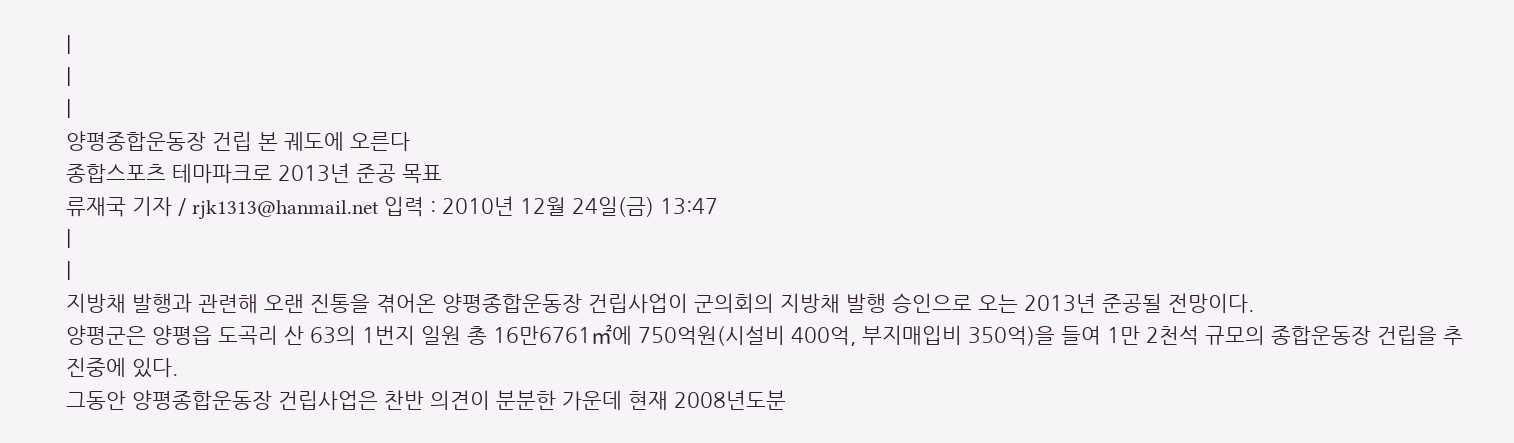|
|
|
양평종합운동장 건립 본 궤도에 오른다
종합스포츠 테마파크로 2013년 준공 목표
류재국 기자 / rjk1313@hanmail.net 입력 : 2010년 12월 24일(금) 13:47
|
|
지방채 발행과 관련해 오랜 진통을 겪어온 양평종합운동장 건립사업이 군의회의 지방채 발행 승인으로 오는 2013년 준공될 전망이다.
양평군은 양평읍 도곡리 산 63의 1번지 일원 총 16만6761㎡에 750억원(시설비 400억, 부지매입비 350억)을 들여 1만 2천석 규모의 종합운동장 건립을 추진중에 있다.
그동안 양평종합운동장 건립사업은 찬반 의견이 분분한 가운데 현재 2008년도분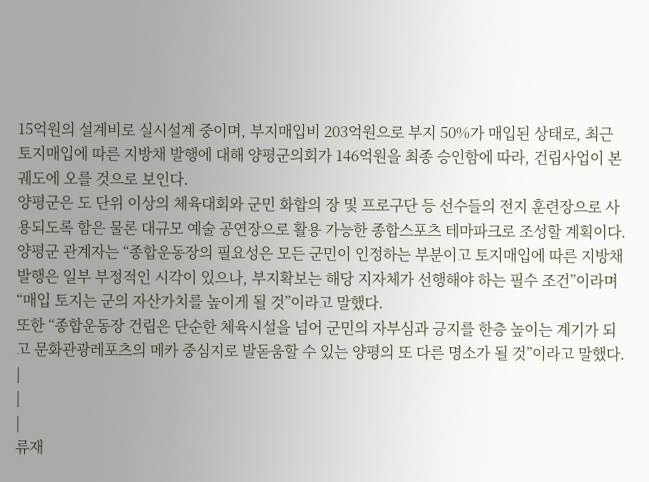15억원의 설계비로 실시설계 중이며, 부지매입비 203억원으로 부지 50%가 매입된 상태로, 최근 토지매입에 따른 지방채 발행에 대해 양평군의회가 146억원을 최종 승인함에 따라, 건립사업이 본 궤도에 오를 것으로 보인다.
양평군은 도 단위 이상의 체육대회와 군민 화합의 장 및 프로구단 등 선수들의 전지 훈련장으로 사용되도록 함은 물론 대규모 예술 공연장으로 활용 가능한 종합스포츠 테마파크로 조성할 계획이다.
양평군 관계자는 “종합운동장의 필요성은 모든 군민이 인정하는 부분이고 토지매입에 따른 지방채 발행은 일부 부정적인 시각이 있으나, 부지확보는 해당 지자체가 선행해야 하는 필수 조건”이라며 “매입 토지는 군의 자산가치를 높이게 될 것”이라고 말했다.
또한 “종합운동장 건립은 단순한 체육시설을 넘어 군민의 자부심과 긍지를 한층 높이는 계기가 되고 문화관광레포츠의 메카 중심지로 발돋움할 수 있는 양평의 또 다른 명소가 될 것”이라고 말했다.
|
|
|
류재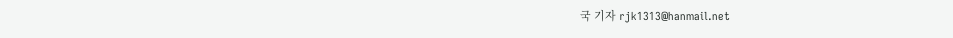국 기자 rjk1313@hanmail.net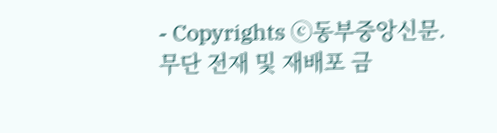- Copyrights ⓒ동부중앙신문.
무단 전재 및 재배포 금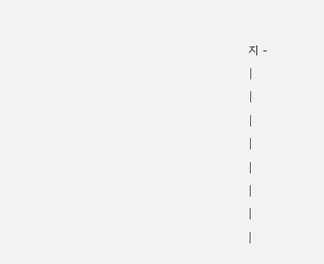지 -
|
|
|
|
|
|
|
|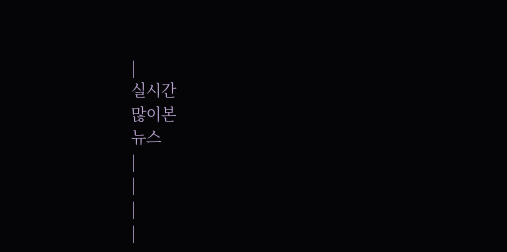|
실시간
많이본
뉴스
|
|
|
|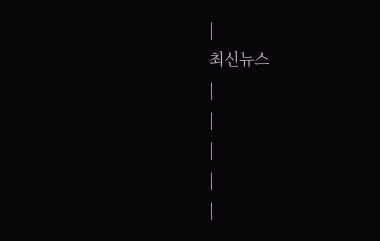|
최신뉴스
|
|
|
|
|